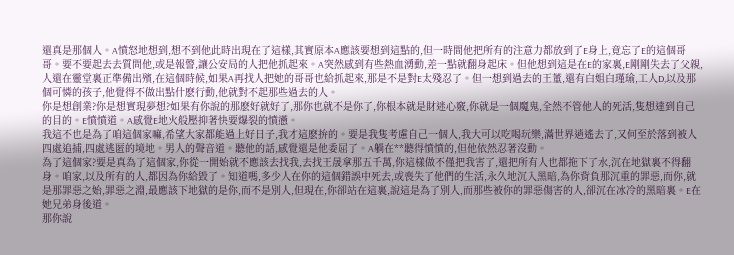還真是那個人。A憤怒地想到,想不到他此時出現在了這樣,其實原本A應該要想到這點的,但一時間他把所有的注意力都放到了E身上,竟忘了E的這個哥哥。要不要起去去質問他,或是報警,讓公安局的人把他抓起來。A突然感到有些熱血湧動,差一點就翻身起床。但他想到這是在E的家裏,E剛剛失去了父親,人還在靈堂裏正準備出殯,在這個時候,如果A再找人把她的哥哥也給抓起來,那是不是對E太殘忍了。但一想到過去的王董,還有白姐白瑾瑜,工人D,以及那個可憐的孩子,他覺得不做出點什麽行動,他就對不起那些過去的人。
你是想創業?你是想實現夢想?如果有你說的那麽好就好了,那你也就不是你了,你根本就是財迷心竅,你就是一個魔鬼,全然不管他人的死活,隻想達到自己的目的。E憤憤道。A感覺E地火般壓抑著快要爆裂的憤懣。
我這不也是為了咱這個家嘛,希望大家都能過上好日子,我才這麽拚的。要是我隻考慮自己一個人,我大可以吃喝玩樂,滿世界逍遙去了,又何至於落到被人四處追捕,四處逃匿的境地。男人的聲音道。聽他的話,感覺還是他委屈了。A躺在**聽得憤憤的,但他依然忍著沒動。
為了這個家?要是真為了這個家,你從一開始就不應該去找我,去找王晟拿那五千萬,你這樣做不僅把我害了,還把所有人也都拖下了水,沉在地獄裏不得翻身。咱家,以及所有的人,都因為你給毀了。知道嗎,多少人在你的這個錯誤中死去,或喪失了他們的生活,永久地沉入黑暗,為你背負那沉重的罪惡,而你,就是那罪惡之始,罪惡之淵,最應該下地獄的是你,而不是別人,但現在,你卻站在這裏,說這是為了別人,而那些被你的罪惡傷害的人,卻沉在冰冷的黑暗裏。E在她兄弟身後道。
那你說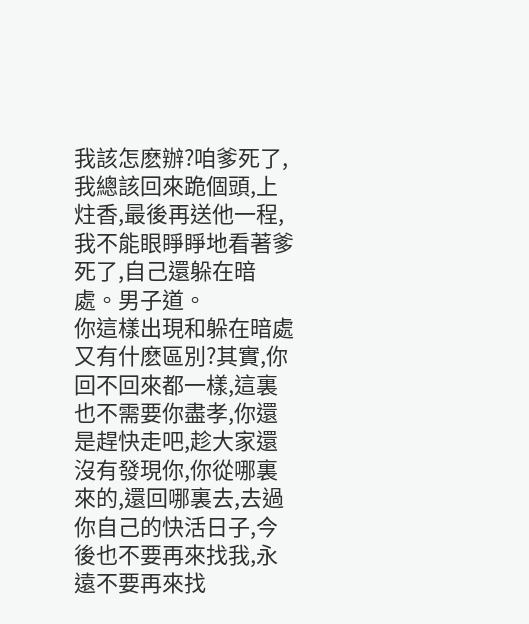我該怎麽辦?咱爹死了,我總該回來跪個頭,上炷香,最後再送他一程,我不能眼睜睜地看著爹死了,自己還躲在暗處。男子道。
你這樣出現和躲在暗處又有什麽區別?其實,你回不回來都一樣,這裏也不需要你盡孝,你還是趕快走吧,趁大家還沒有發現你,你從哪裏來的,還回哪裏去,去過你自己的快活日子,今後也不要再來找我,永遠不要再來找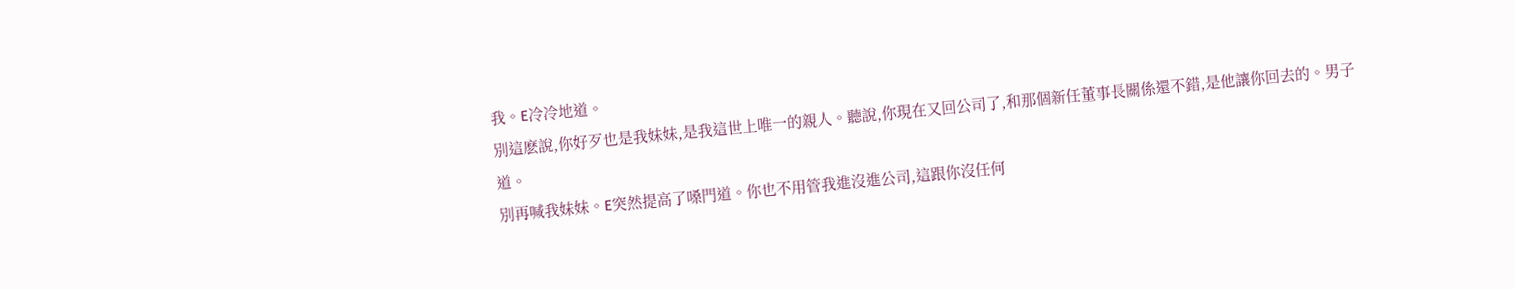我。E冷冷地道。
別這麽說,你好歹也是我妹妹,是我這世上唯一的親人。聽說,你現在又回公司了,和那個新任董事長關係還不錯,是他讓你回去的。男子道。
別再喊我妹妹。E突然提高了嗓門道。你也不用管我進沒進公司,這跟你沒任何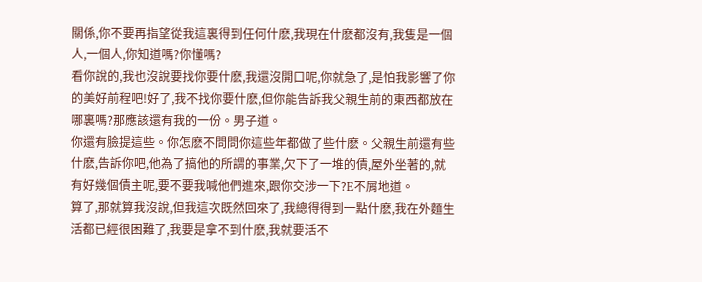關係,你不要再指望從我這裏得到任何什麽,我現在什麽都沒有,我隻是一個人,一個人,你知道嗎?你懂嗎?
看你說的,我也沒說要找你要什麽,我還沒開口呢,你就急了,是怕我影響了你的美好前程吧!好了,我不找你要什麽,但你能告訴我父親生前的東西都放在哪裏嗎?那應該還有我的一份。男子道。
你還有臉提這些。你怎麽不問問你這些年都做了些什麽。父親生前還有些什麽,告訴你吧,他為了搞他的所謂的事業,欠下了一堆的債,屋外坐著的,就有好幾個債主呢,要不要我喊他們進來,跟你交涉一下?E不屑地道。
算了,那就算我沒說,但我這次既然回來了,我總得得到一點什麽,我在外麵生活都已經很困難了,我要是拿不到什麽,我就要活不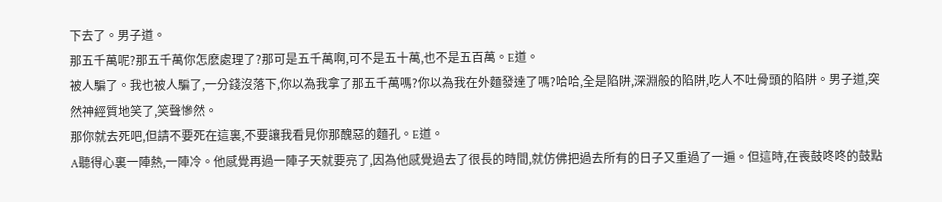下去了。男子道。
那五千萬呢?那五千萬你怎麽處理了?那可是五千萬啊,可不是五十萬,也不是五百萬。E道。
被人騙了。我也被人騙了,一分錢沒落下,你以為我拿了那五千萬嗎?你以為我在外麵發達了嗎?哈哈,全是陷阱,深淵般的陷阱,吃人不吐骨頭的陷阱。男子道,突然神經質地笑了,笑聲慘然。
那你就去死吧,但請不要死在這裏,不要讓我看見你那醜惡的麵孔。E道。
A聽得心裏一陣熱,一陣冷。他感覺再過一陣子天就要亮了,因為他感覺過去了很長的時間,就仿佛把過去所有的日子又重過了一遍。但這時,在喪鼓咚咚的鼓點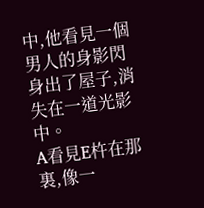中,他看見一個男人的身影閃身出了屋子,消失在一道光影中。
A看見E杵在那裏,像一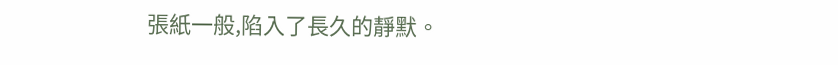張紙一般,陷入了長久的靜默。